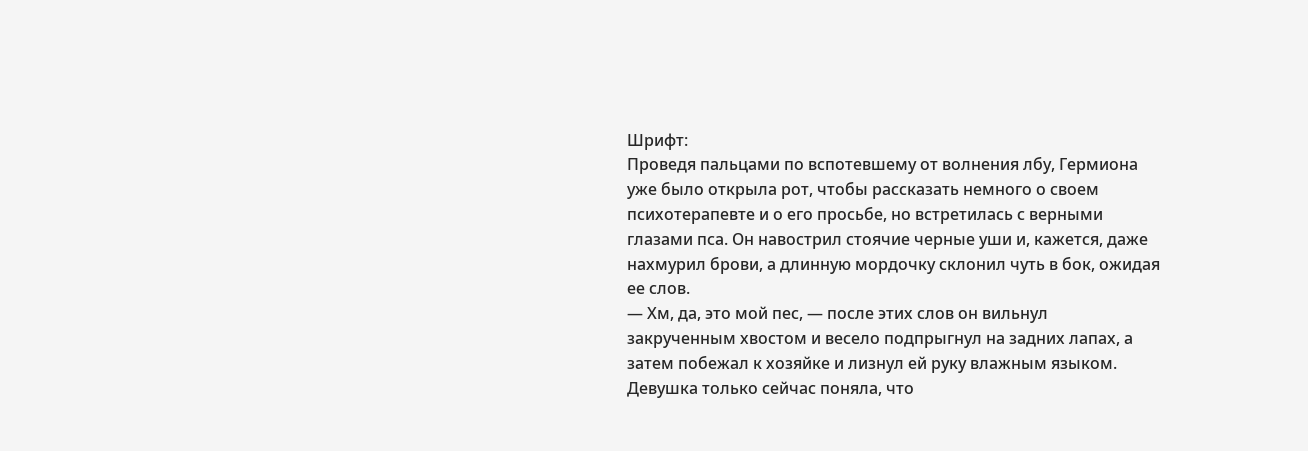Шрифт:
Проведя пальцами по вспотевшему от волнения лбу, Гермиона уже было открыла рот, чтобы рассказать немного о своем психотерапевте и о его просьбе, но встретилась с верными глазами пса. Он навострил стоячие черные уши и, кажется, даже нахмурил брови, а длинную мордочку склонил чуть в бок, ожидая ее слов.
— Хм, да, это мой пес, — после этих слов он вильнул закрученным хвостом и весело подпрыгнул на задних лапах, а затем побежал к хозяйке и лизнул ей руку влажным языком. Девушка только сейчас поняла, что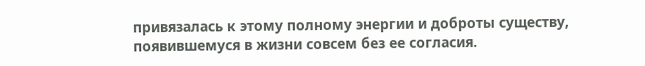привязалась к этому полному энергии и доброты существу, появившемуся в жизни совсем без ее согласия.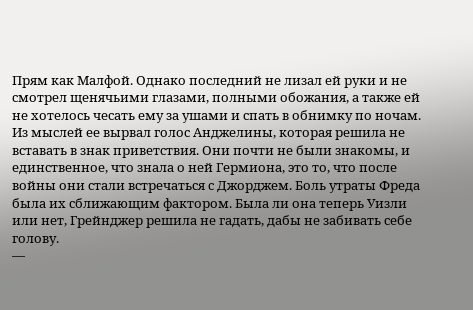Прям как Малфой. Однако последний не лизал ей руки и не смотрел щенячьими глазами, полными обожания, а также ей не хотелось чесать ему за ушами и спать в обнимку по ночам.
Из мыслей ее вырвал голос Анджелины, которая решила не вставать в знак приветствия. Они почти не были знакомы, и единственное, что знала о ней Гермиона, это то, что после войны они стали встречаться с Джорджем. Боль утраты Фреда была их сближающим фактором. Была ли она теперь Уизли или нет, Грейнджер решила не гадать, дабы не забивать себе голову.
—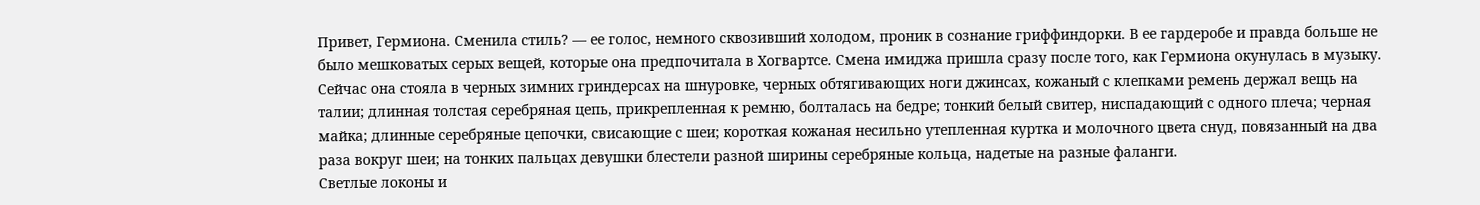Привет, Гермиона. Сменила стиль? — ее голос, немного сквозивший холодом, проник в сознание гриффиндорки. В ее гардеробе и правда больше не было мешковатых серых вещей, которые она предпочитала в Хогвартсе. Смена имиджа пришла сразу после того, как Гермиона окунулась в музыку.
Сейчас она стояла в черных зимних гриндерсах на шнуровке, черных обтягивающих ноги джинсах, кожаный с клепками ремень держал вещь на талии; длинная толстая серебряная цепь, прикрепленная к ремню, болталась на бедре; тонкий белый свитер, ниспадающий с одного плеча; черная майка; длинные серебряные цепочки, свисающие с шеи; короткая кожаная несильно утепленная куртка и молочного цвета снуд, повязанный на два раза вокруг шеи; на тонких пальцах девушки блестели разной ширины серебряные кольца, надетые на разные фаланги.
Светлые локоны и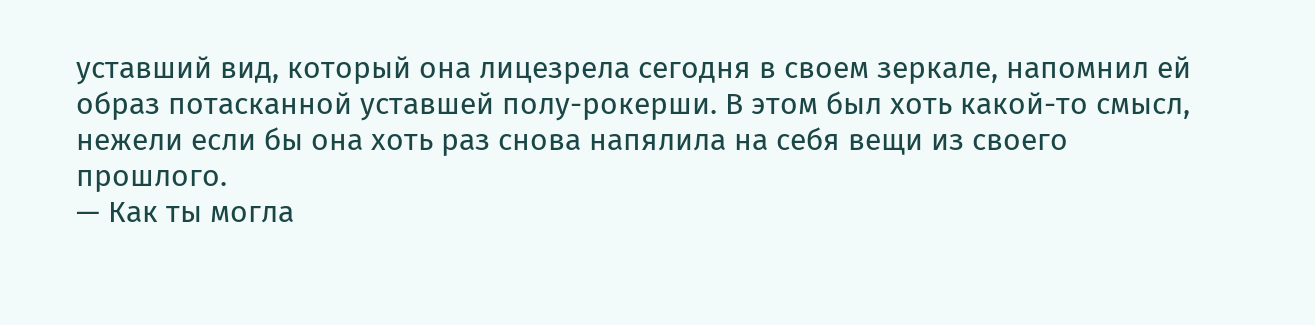уставший вид, который она лицезрела сегодня в своем зеркале, напомнил ей образ потасканной уставшей полу-рокерши. В этом был хоть какой-то смысл, нежели если бы она хоть раз снова напялила на себя вещи из своего прошлого.
— Как ты могла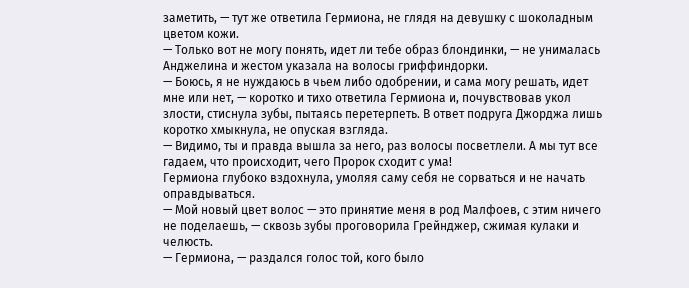заметить, — тут же ответила Гермиона, не глядя на девушку с шоколадным цветом кожи.
— Только вот не могу понять, идет ли тебе образ блондинки, — не унималась Анджелина и жестом указала на волосы гриффиндорки.
— Боюсь, я не нуждаюсь в чьем либо одобрении, и сама могу решать, идет мне или нет, — коротко и тихо ответила Гермиона и, почувствовав укол злости, стиснула зубы, пытаясь перетерпеть. В ответ подруга Джорджа лишь коротко хмыкнула, не опуская взгляда.
— Видимо, ты и правда вышла за него, раз волосы посветлели. А мы тут все гадаем, что происходит, чего Пророк сходит с ума!
Гермиона глубоко вздохнула, умоляя саму себя не сорваться и не начать оправдываться.
— Мой новый цвет волос — это принятие меня в род Малфоев, с этим ничего не поделаешь, — сквозь зубы проговорила Грейнджер, сжимая кулаки и челюсть.
— Гермиона, — раздался голос той, кого было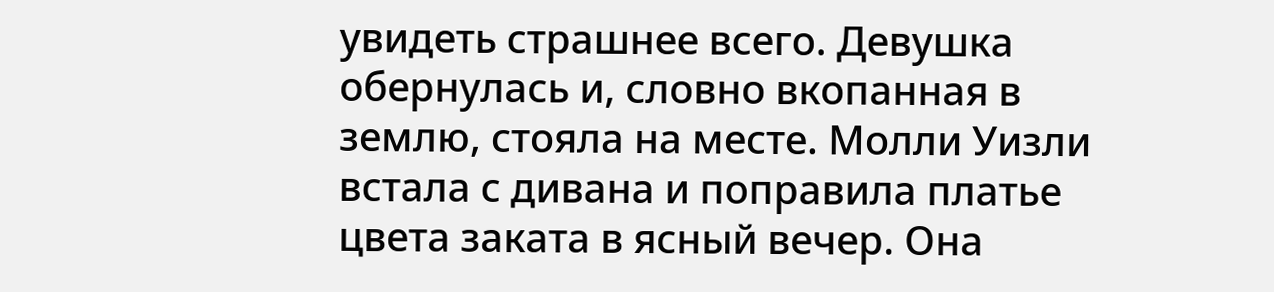увидеть страшнее всего. Девушка обернулась и, словно вкопанная в землю, стояла на месте. Молли Уизли встала с дивана и поправила платье цвета заката в ясный вечер. Она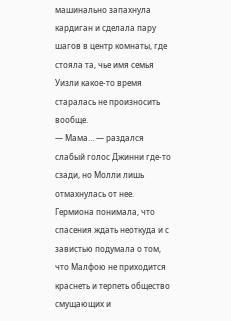машинально запахнула кардиган и сделала пару шагов в центр комнаты, где стояла та, чье имя семья Уизли какое-то время старалась не произносить вообще.
— Мама… — раздался слабый голос Джинни где-то сзади, но Молли лишь отмахнулась от нее. Гермиона понимала, что спасения ждать неоткуда и с завистью подумала о том, что Малфою не приходится краснеть и терпеть общество смущающих и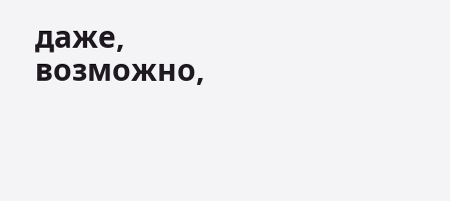даже, возможно,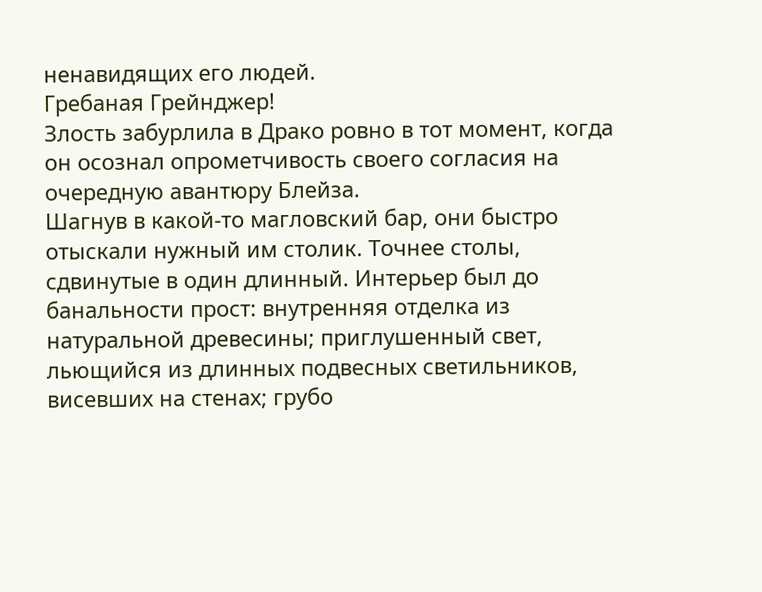ненавидящих его людей.
Гребаная Грейнджер!
Злость забурлила в Драко ровно в тот момент, когда он осознал опрометчивость своего согласия на очередную авантюру Блейза.
Шагнув в какой-то магловский бар, они быстро отыскали нужный им столик. Точнее столы, сдвинутые в один длинный. Интерьер был до банальности прост: внутренняя отделка из натуральной древесины; приглушенный свет, льющийся из длинных подвесных светильников, висевших на стенах; грубо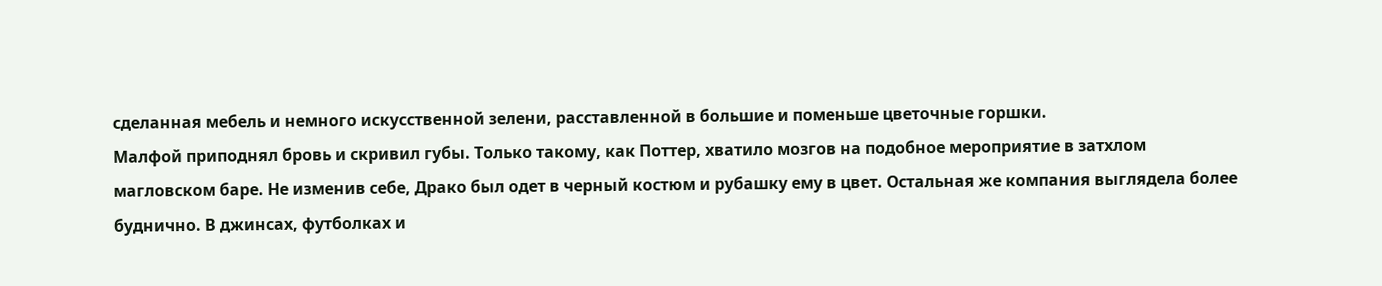сделанная мебель и немного искусственной зелени, расставленной в большие и поменьше цветочные горшки.
Малфой приподнял бровь и скривил губы. Только такому, как Поттер, хватило мозгов на подобное мероприятие в затхлом магловском баре. Не изменив себе, Драко был одет в черный костюм и рубашку ему в цвет. Остальная же компания выглядела более буднично. В джинсах, футболках и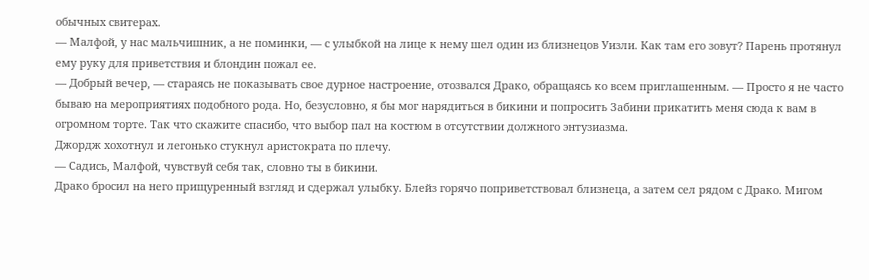обычных свитерах.
— Малфой, у нас мальчишник, а не поминки, — с улыбкой на лице к нему шел один из близнецов Уизли. Как там его зовут? Парень протянул ему руку для приветствия и блондин пожал ее.
— Добрый вечер, — стараясь не показывать свое дурное настроение, отозвался Драко, обращаясь ко всем приглашенным. — Просто я не часто бываю на мероприятиях подобного рода. Но, безусловно, я бы мог нарядиться в бикини и попросить Забини прикатить меня сюда к вам в огромном торте. Так что скажите спасибо, что выбор пал на костюм в отсутствии должного энтузиазма.
Джордж хохотнул и легонько стукнул аристократа по плечу.
— Садись, Малфой, чувствуй себя так, словно ты в бикини.
Драко бросил на него прищуренный взгляд и сдержал улыбку. Блейз горячо поприветствовал близнеца, а затем сел рядом с Драко. Мигом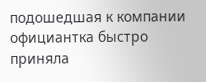подошедшая к компании официантка быстро приняла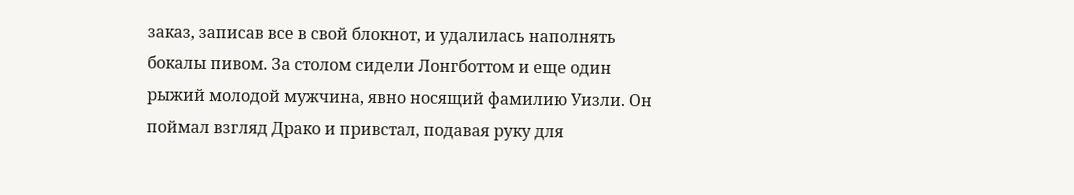заказ, записав все в свой блокнот, и удалилась наполнять бокалы пивом. За столом сидели Лонгботтом и еще один рыжий молодой мужчина, явно носящий фамилию Уизли. Он поймал взгляд Драко и привстал, подавая руку для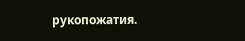рукопожатия.